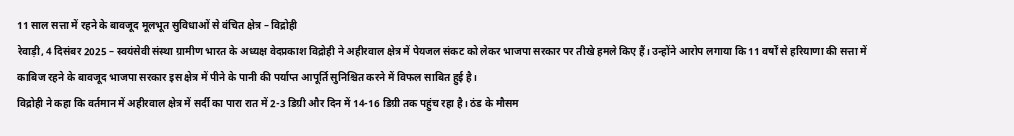11 साल सत्ता में रहने के बावजूद मूलभूत सुविधाओं से वंचित क्षेत्र – विद्रोही
रेवाड़ी, 4 दिसंबर 2025 – स्वयंसेवी संस्था ग्रामीण भारत के अध्यक्ष वेदप्रकाश विद्रोही ने अहीरवाल क्षेत्र में पेयजल संकट को लेकर भाजपा सरकार पर तीखे हमले किए हैं। उन्होंने आरोप लगाया कि 11 वर्षों से हरियाणा की सत्ता में काबिज रहने के बावजूद भाजपा सरकार इस क्षेत्र में पीने के पानी की पर्याप्त आपूर्ति सुनिश्चित करने में विफल साबित हुई है।
विद्रोही ने कहा कि वर्तमान में अहीरवाल क्षेत्र में सर्दी का पारा रात में 2-3 डिग्री और दिन में 14-16 डिग्री तक पहुंच रहा है। ठंड के मौसम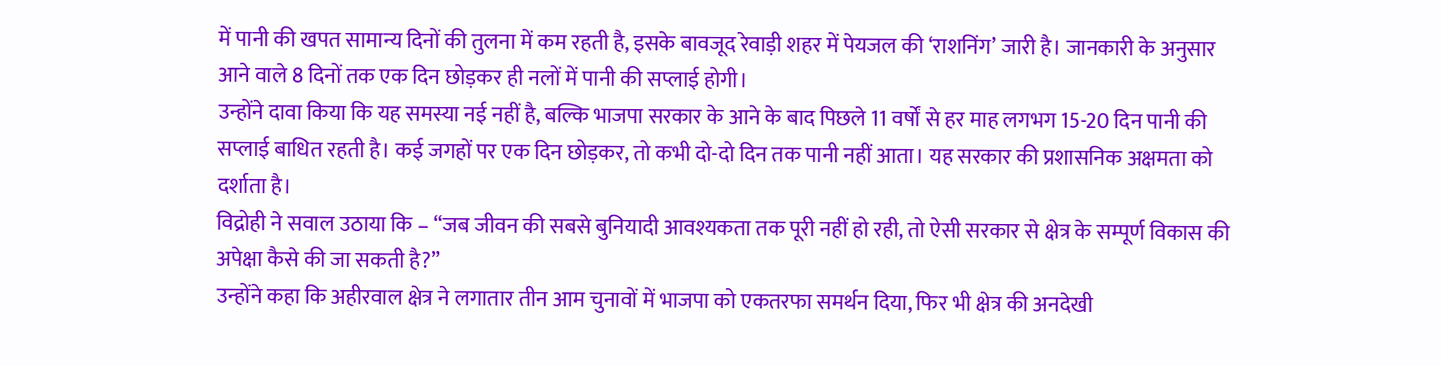में पानी की खपत सामान्य दिनों की तुलना में कम रहती है, इसके बावजूद रेवाड़ी शहर में पेयजल की ‘राशनिंग’ जारी है। जानकारी के अनुसार आने वाले 8 दिनों तक एक दिन छोड़कर ही नलों में पानी की सप्लाई होगी।
उन्होंने दावा किया कि यह समस्या नई नहीं है, बल्कि भाजपा सरकार के आने के बाद पिछले 11 वर्षों से हर माह लगभग 15-20 दिन पानी की सप्लाई बाधित रहती है। कई जगहों पर एक दिन छोड़कर, तो कभी दो-दो दिन तक पानी नहीं आता। यह सरकार की प्रशासनिक अक्षमता को दर्शाता है।
विद्रोही ने सवाल उठाया कि – “जब जीवन की सबसे बुनियादी आवश्यकता तक पूरी नहीं हो रही, तो ऐसी सरकार से क्षेत्र के सम्पूर्ण विकास की अपेक्षा कैसे की जा सकती है?”
उन्होंने कहा कि अहीरवाल क्षेत्र ने लगातार तीन आम चुनावों में भाजपा को एकतरफा समर्थन दिया, फिर भी क्षेत्र की अनदेखी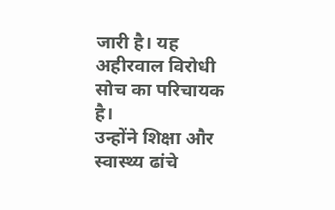जारी है। यह अहीरवाल विरोधी सोच का परिचायक है।
उन्होंने शिक्षा और स्वास्थ्य ढांचे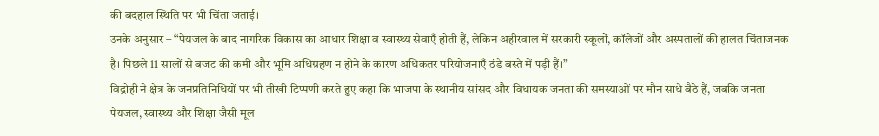की बदहाल स्थिति पर भी चिंता जताई।
उनके अनुसार – “पेयजल के बाद नागरिक विकास का आधार शिक्षा व स्वास्थ्य सेवाएँ होती हैं, लेकिन अहीरवाल में सरकारी स्कूलों, कॉलेजों और अस्पतालों की हालत चिंताजनक है। पिछले 11 सालों से बजट की कमी और भूमि अधिग्रहण न होने के कारण अधिकतर परियोजनाएँ ठंडे बस्ते में पड़ी हैं।”
विद्रोही ने क्षेत्र के जनप्रतिनिधियों पर भी तीखी टिप्पणी करते हुए कहा कि भाजपा के स्थानीय सांसद और विधायक जनता की समस्याओं पर मौन साधे बैठे हैं, जबकि जनता पेयजल, स्वास्थ्य और शिक्षा जैसी मूल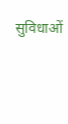सुविधाओं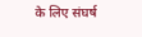के लिए संघर्ष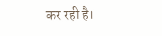कर रही है।